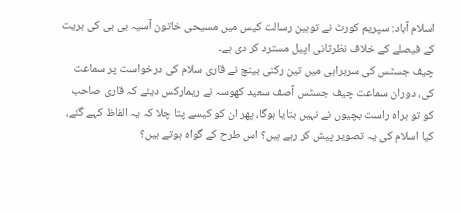اسلام آباد: سپریم کورٹ نے توہین رسالت کیس میں مسیحی خاتون آسیہ بی بی کی بریت کے فیصلے کے خلاف نظرثانی اپیل مسترد کر دی ہے۔
چیف جسٹس کی سربراہی میں تین رکنی بینچ نے قاری سلام کی درخواست پر سماعت کی، دوران سماعت چیف جسٹس آصف سعید کھوسہ نے ریمارکس دیئے کہ قاری صاحب کو تو براہ راست بچیوں نے نہیں بتایا ہوگا، پھر ان کو کیسے پتا چلا کہ یہ الفاظ کہے گئے، کیا اسلام کی یہ تصویر پیش کر رہے ہیں؟ اس طرح کے گواہ ہوتے ہیں؟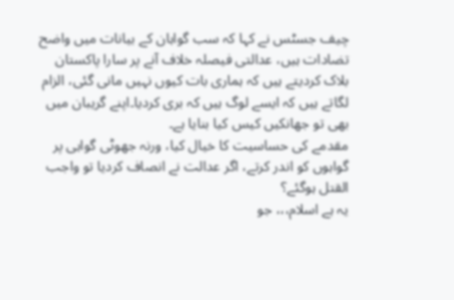چیف جسٹس نے کہا کہ سب گواہان کے بیانات میں واضح تضادات ہیں، عدالتی فیصلہ خلاف آنے پر سارا پاکستان بلاک کردیتے ہیں کہ ہماری بات کیوں نہیں مانی گئی، الزام لگاتے ہیں کہ ایسے لوگ ہیں کہ بری کردیا۔اپنے گریبان میں بھی تو جھانکیں کیس کیا بنایا ہے۔
مقدمے کی حساسیت کا خیال کیا، ورنہ جھوٹی گواہی پر گواہوں کو اندر کرتے، اگر عدالت نے انصاف کردیا تو واجب القتل ہوگئے؟
یہ ہے اسلام،،، جو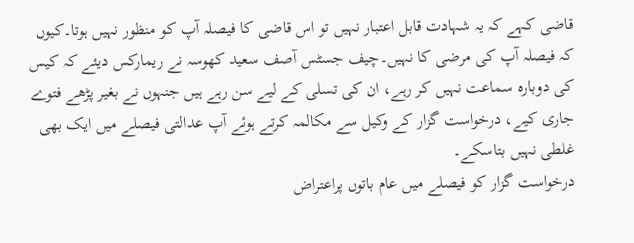قاضی کہے کہ یہ شہادت قابل اعتبار نہیں تو اس قاضی کا فیصلہ آپ کو منظور نہیں ہوتا۔کیوں کہ فیصلہ آپ کی مرضی کا نہیں۔چیف جسٹس آصف سعید کھوسہ نے ریمارکس دیئے کہ کیس کی دوبارہ سماعت نہیں کر رہے، ان کی تسلی کے لیے سن رہے ہیں جنہوں نے بغیر پڑھے فتوے جاری کیے، درخواست گزار کے وکیل سے مکالمہ کرتے ہوئے آپ عدالتی فیصلے میں ایک بھی غلطی نہیں بتاسکے۔
درخواست گزار کو فیصلے میں عام باتوں پراعتراض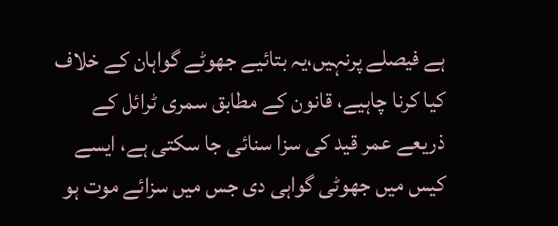ہے فیصلے پرنہیں،یہ بتائیے جھوٹے گواہان کے خلاف کیا کرنا چاہیے، قانون کے مطابق سمری ٹرائل کے ذریعے عمر قید کی سزا سنائی جا سکتی ہے، ایسے کیس میں جھوٹی گواہی دی جس میں سزائے موت ہو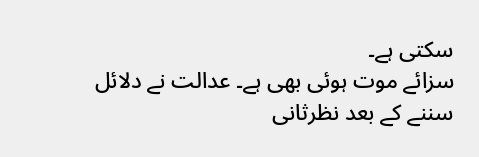سکتی ہے۔
سزائے موت ہوئی بھی ہے۔ عدالت نے دلائل سننے کے بعد نظرثانی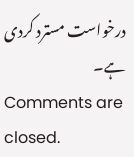درخواست مسترد کردی ہے۔
Comments are closed.